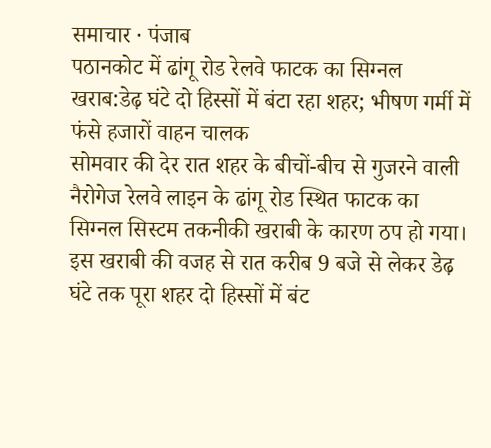समाचार · पंजाब
पठानकोट में ढांगू रोड रेलवे फाटक का सिग्नल खराब:डेढ़ घंटे दो हिस्सों में बंटा रहा शहर; भीषण गर्मी में फंसे हजारों वाहन चालक
सोमवार की देर रात शहर के बीचों-बीच से गुजरने वाली नैरोगेज रेलवे लाइन के ढांगू रोड स्थित फाटक का सिग्नल सिस्टम तकनीकी खराबी के कारण ठप हो गया। इस खराबी की वजह से रात करीब 9 बजे से लेकर डेढ़ घंटे तक पूरा शहर दो हिस्सों में बंट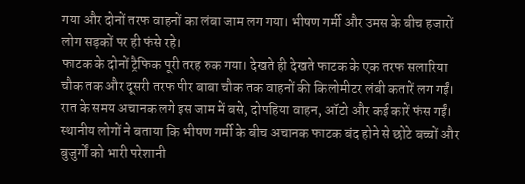गया और दोनों तरफ वाहनों का लंबा जाम लग गया। भीषण गर्मी और उमस के बीच हजारों लोग सड़कों पर ही फंसे रहे।
फाटक के दोनों ट्रैफिक पूरी तरह रुक गया। देखते ही देखते फाटक के एक तरफ सलारिया चौक तक और दूसरी तरफ पीर बाबा चौक तक वाहनों की किलोमीटर लंबी कतारें लग गईं। रात के समय अचानक लगे इस जाम में बसे, दोपहिया वाहन, ऑटो और कई कारें फंस गईं। स्थानीय लोगों ने बताया कि भीषण गर्मी के बीच अचानक फाटक बंद होने से छोटे बच्चों और बुजुर्गों को भारी परेशानी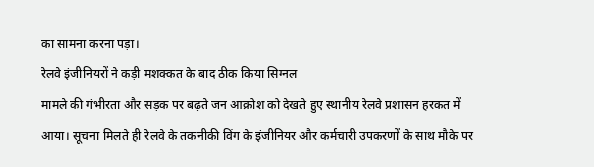का सामना करना पड़ा।
रेलवे इंजीनियरों ने कड़ी मशक्कत के बाद ठीक किया सिग्नल
मामले की गंभीरता और सड़क पर बढ़ते जन आक्रोश को देखते हुए स्थानीय रेलवे प्रशासन हरकत में आया। सूचना मिलते ही रेलवे के तकनीकी विंग के इंजीनियर और कर्मचारी उपकरणों के साथ मौके पर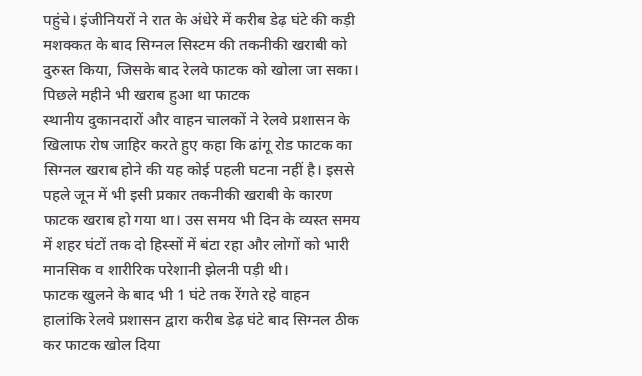पहुंचे। इंजीनियरों ने रात के अंधेरे में करीब डेढ़ घंटे की कड़ी मशक्कत के बाद सिग्नल सिस्टम की तकनीकी खराबी को दुरुस्त किया, जिसके बाद रेलवे फाटक को खोला जा सका।
पिछले महीने भी खराब हुआ था फाटक
स्थानीय दुकानदारों और वाहन चालकों ने रेलवे प्रशासन के खिलाफ रोष जाहिर करते हुए कहा कि ढांगू रोड फाटक का सिग्नल खराब होने की यह कोई पहली घटना नहीं है। इससे पहले जून में भी इसी प्रकार तकनीकी खराबी के कारण फाटक खराब हो गया था। उस समय भी दिन के व्यस्त समय में शहर घंटों तक दो हिस्सों में बंटा रहा और लोगों को भारी मानसिक व शारीरिक परेशानी झेलनी पड़ी थी।
फाटक खुलने के बाद भी 1 घंटे तक रेंगते रहे वाहन
हालांकि रेलवे प्रशासन द्वारा करीब डेढ़ घंटे बाद सिग्नल ठीक कर फाटक खोल दिया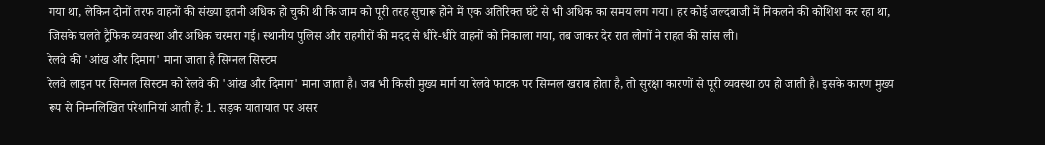गया था, लेकिन दोनों तरफ वाहनों की संख्या इतनी अधिक हो चुकी थी कि जाम को पूरी तरह सुचारू होने में एक अतिरिक्त घंटे से भी अधिक का समय लग गया। हर कोई जल्दबाजी में निकलने की कोशिश कर रहा था, जिसके चलते ट्रैफिक व्यवस्था और अधिक चरमरा गई। स्थानीय पुलिस और राहगीरों की मदद से धीरे-धीरे वाहनों को निकाला गया, तब जाकर देर रात लोगों ने राहत की सांस ली।
रेलवे की 'आंख और दिमाग' माना जाता है सिग्नल सिस्टम
रेलवे लाइन पर सिग्नल सिस्टम को रेलवे की 'आंख और दिमाग' माना जाता है। जब भी किसी मुख्य मार्ग या रेलवे फाटक पर सिग्नल खराब होता है, तो सुरक्षा कारणों से पूरी व्यवस्था ठप हो जाती है। इसके कारण मुख्य रूप से निम्नलिखित परेशानियां आती हैं: 1. सड़क यातायात पर असर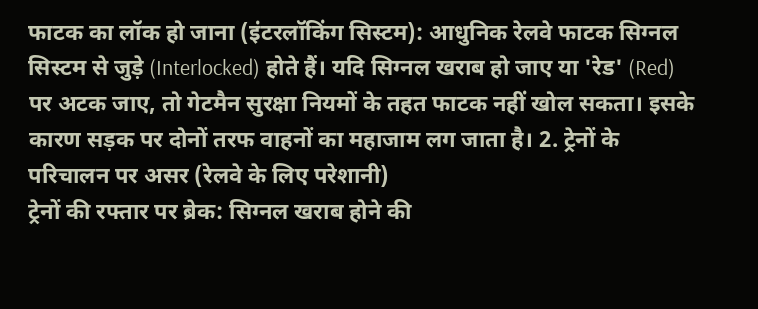फाटक का लॉक हो जाना (इंटरलॉकिंग सिस्टम): आधुनिक रेलवे फाटक सिग्नल सिस्टम से जुड़े (Interlocked) होते हैं। यदि सिग्नल खराब हो जाए या 'रेड' (Red) पर अटक जाए, तो गेटमैन सुरक्षा नियमों के तहत फाटक नहीं खोल सकता। इसके कारण सड़क पर दोनों तरफ वाहनों का महाजाम लग जाता है। 2. ट्रेनों के परिचालन पर असर (रेलवे के लिए परेशानी)
ट्रेनों की रफ्तार पर ब्रेक: सिग्नल खराब होने की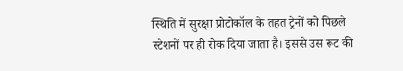स्थिति में सुरक्षा प्रोटोकॉल के तहत ट्रेनों को पिछले स्टेशनों पर ही रोक दिया जाता है। इससे उस रूट की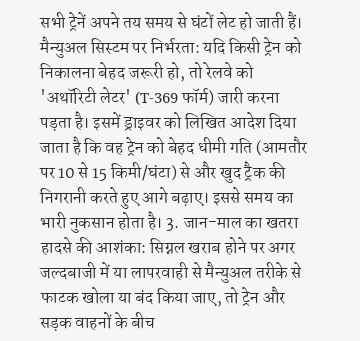सभी ट्रेनें अपने तय समय से घंटों लेट हो जाती हैं। मैन्युअल सिस्टम पर निर्भरता: यदि किसी ट्रेन को निकालना बेहद जरूरी हो, तो रेलवे को 'अथॉरिटी लेटर' (T-369 फॉर्म) जारी करना पड़ता है। इसमें ड्राइवर को लिखित आदेश दिया जाता है कि वह ट्रेन को बेहद धीमी गति (आमतौर पर 10 से 15 किमी/घंटा) से और खुद ट्रैक की निगरानी करते हुए आगे बढ़ाए। इससे समय का भारी नुकसान होता है। 3. जान-माल का खतरा
हादसे की आशंका: सिग्नल खराब होने पर अगर जल्दबाजी में या लापरवाही से मैन्युअल तरीके से फाटक खोला या बंद किया जाए, तो ट्रेन और सड़क वाहनों के बीच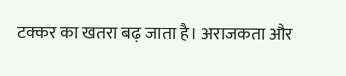टक्कर का खतरा बढ़ जाता है। अराजकता और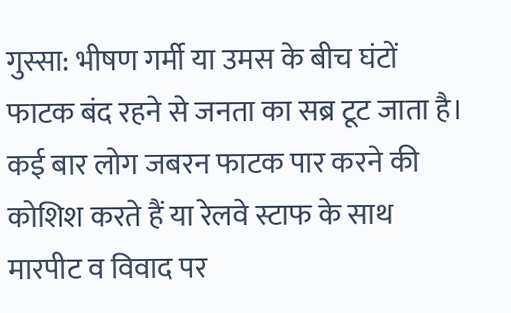गुस्सा: भीषण गर्मी या उमस के बीच घंटों फाटक बंद रहने से जनता का सब्र टूट जाता है। कई बार लोग जबरन फाटक पार करने की कोशिश करते हैं या रेलवे स्टाफ के साथ मारपीट व विवाद पर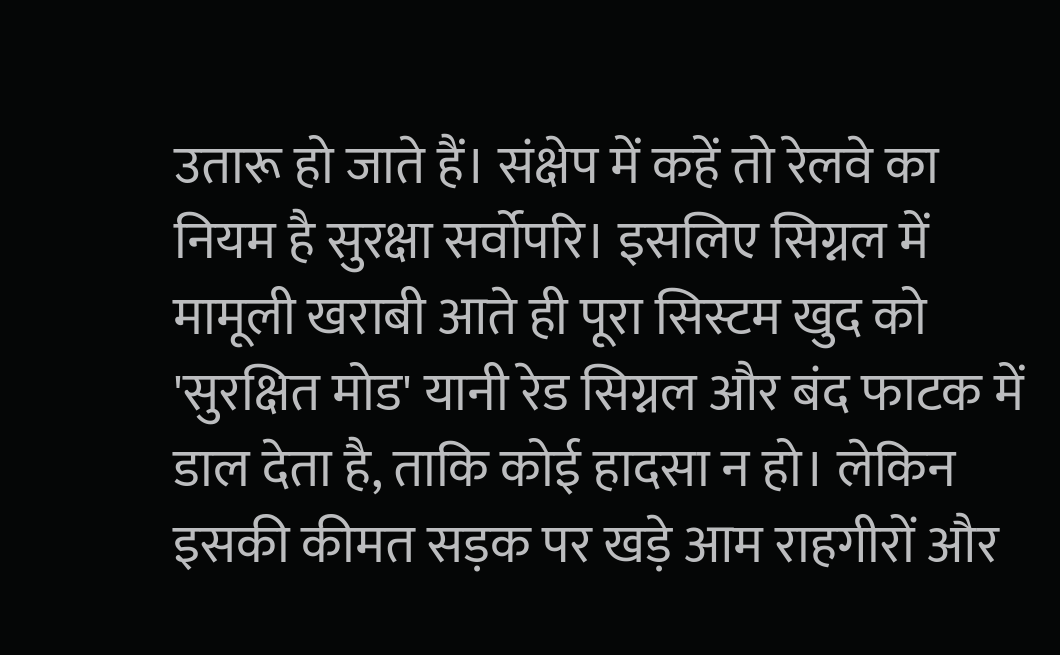उतारू हो जाते हैं। संक्षेप में कहें तो रेलवे का नियम है सुरक्षा सर्वोपरि। इसलिए सिग्नल में मामूली खराबी आते ही पूरा सिस्टम खुद को 'सुरक्षित मोड' यानी रेड सिग्नल और बंद फाटक में डाल देता है, ताकि कोई हादसा न हो। लेकिन इसकी कीमत सड़क पर खड़े आम राहगीरों और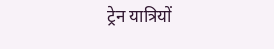ट्रेन यात्रियों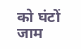को घंटों जाम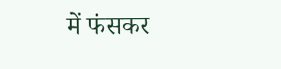में फंसकर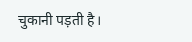चुकानी पड़ती है।